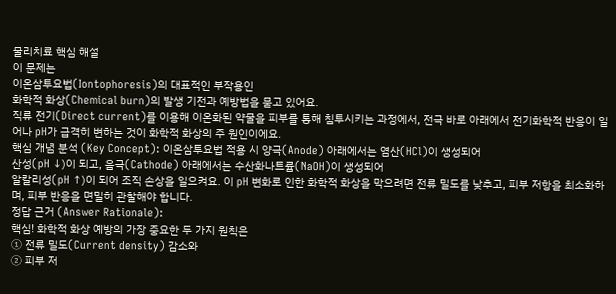물리치료 핵심 해설
이 문제는
이온삼투요법(Iontophoresis)의 대표적인 부작용인
화학적 화상(Chemical burn)의 발생 기전과 예방법을 묻고 있어요.
직류 전기(Direct current)를 이용해 이온화된 약물을 피부를 통해 침투시키는 과정에서, 전극 바로 아래에서 전기화학적 반응이 일어나 pH가 급격히 변하는 것이 화학적 화상의 주 원인이에요.
핵심 개념 분석 (Key Concept): 이온삼투요법 적용 시 양극(Anode) 아래에서는 염산(HCl)이 생성되어
산성(pH ↓)이 되고, 음극(Cathode) 아래에서는 수산화나트륨(NaOH)이 생성되어
알칼리성(pH ↑)이 되어 조직 손상을 일으켜요. 이 pH 변화로 인한 화학적 화상을 막으려면 전류 밀도를 낮추고, 피부 저항을 최소화하며, 피부 반응을 면밀히 관찰해야 합니다.
정답 근거 (Answer Rationale):
핵심! 화학적 화상 예방의 가장 중요한 두 가지 원칙은
① 전류 밀도(Current density) 감소와
② 피부 저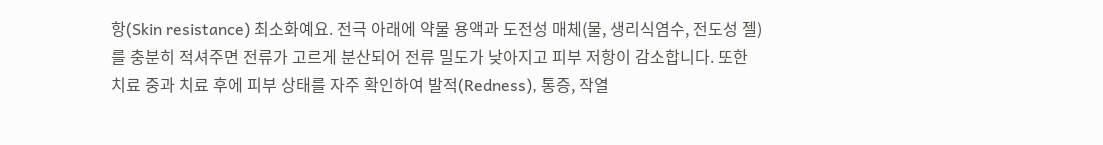항(Skin resistance) 최소화예요. 전극 아래에 약물 용액과 도전성 매체(물, 생리식염수, 전도성 젤)를 충분히 적셔주면 전류가 고르게 분산되어 전류 밀도가 낮아지고 피부 저항이 감소합니다. 또한 치료 중과 치료 후에 피부 상태를 자주 확인하여 발적(Redness), 통증, 작열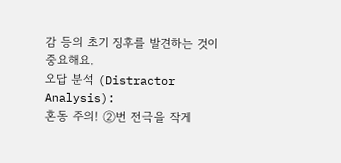감 등의 초기 징후를 발견하는 것이 중요해요.
오답 분석 (Distractor Analysis):
혼동 주의! ②번 전극을 작게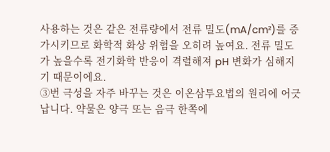사용하는 것은 같은 전류량에서 전류 밀도(mA/cm²)를 증가시키므로 화학적 화상 위험을 오히려 높여요. 전류 밀도가 높을수록 전기화학 반응이 격렬해져 pH 변화가 심해지기 때문이에요.
③번 극성을 자주 바꾸는 것은 이온삼투요법의 원리에 어긋납니다. 약물은 양극 또는 음극 한쪽에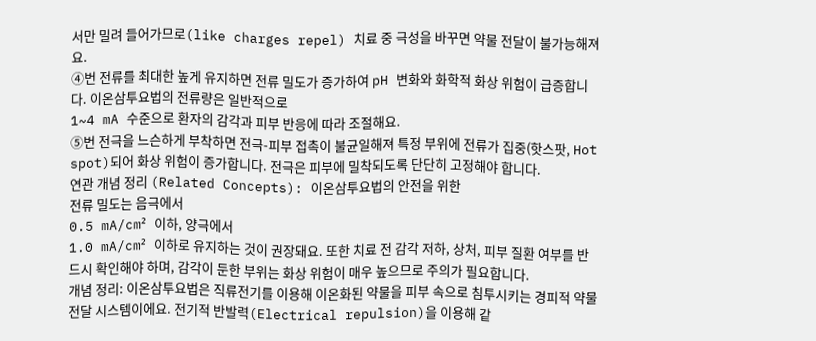서만 밀려 들어가므로(like charges repel) 치료 중 극성을 바꾸면 약물 전달이 불가능해져요.
④번 전류를 최대한 높게 유지하면 전류 밀도가 증가하여 pH 변화와 화학적 화상 위험이 급증합니다. 이온삼투요법의 전류량은 일반적으로
1~4 mA 수준으로 환자의 감각과 피부 반응에 따라 조절해요.
⑤번 전극을 느슨하게 부착하면 전극-피부 접촉이 불균일해져 특정 부위에 전류가 집중(핫스팟, Hot spot)되어 화상 위험이 증가합니다. 전극은 피부에 밀착되도록 단단히 고정해야 합니다.
연관 개념 정리 (Related Concepts): 이온삼투요법의 안전을 위한
전류 밀도는 음극에서
0.5 mA/cm² 이하, 양극에서
1.0 mA/cm² 이하로 유지하는 것이 권장돼요. 또한 치료 전 감각 저하, 상처, 피부 질환 여부를 반드시 확인해야 하며, 감각이 둔한 부위는 화상 위험이 매우 높으므로 주의가 필요합니다.
개념 정리: 이온삼투요법은 직류전기를 이용해 이온화된 약물을 피부 속으로 침투시키는 경피적 약물 전달 시스템이에요. 전기적 반발력(Electrical repulsion)을 이용해 같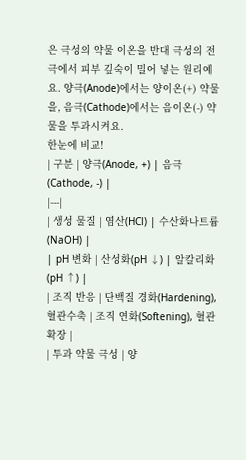은 극성의 약물 이온을 반대 극성의 전극에서 피부 깊숙이 밀어 넣는 원리예요. 양극(Anode)에서는 양이온(+) 약물을, 음극(Cathode)에서는 음이온(-) 약물을 투과시켜요.
한눈에 비교!
| 구분 | 양극(Anode, +) | 음극(Cathode, -) |
|---|
| 생성 물질 | 염산(HCl) | 수산화나트륨(NaOH) |
| pH 변화 | 산성화(pH ↓) | 알칼리화(pH ↑) |
| 조직 반응 | 단백질 경화(Hardening), 혈관수축 | 조직 연화(Softening), 혈관확장 |
| 투과 약물 극성 | 양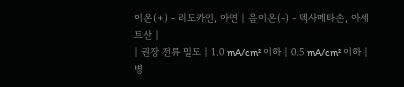이온(+) - 리도카인, 아연 | 음이온(-) - 덱사메타손, 아세트산 |
| 권장 전류 밀도 | 1.0 mA/cm² 이하 | 0.5 mA/cm² 이하 |
병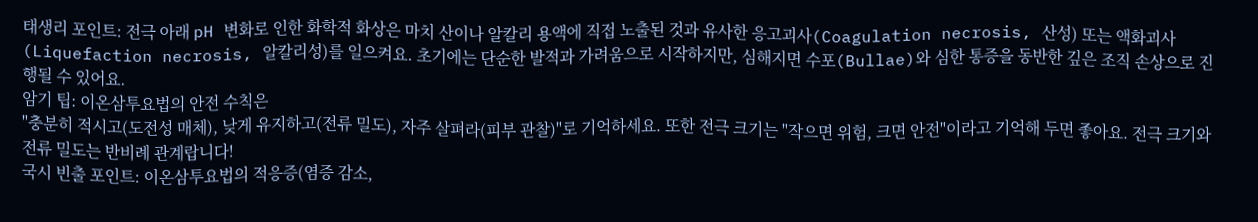태생리 포인트: 전극 아래 pH 변화로 인한 화학적 화상은 마치 산이나 알칼리 용액에 직접 노출된 것과 유사한 응고괴사(Coagulation necrosis, 산성) 또는 액화괴사(Liquefaction necrosis, 알칼리성)를 일으켜요. 초기에는 단순한 발적과 가려움으로 시작하지만, 심해지면 수포(Bullae)와 심한 통증을 동반한 깊은 조직 손상으로 진행될 수 있어요.
암기 팁: 이온삼투요법의 안전 수칙은
"충분히 적시고(도전성 매체), 낮게 유지하고(전류 밀도), 자주 살펴라(피부 관찰)"로 기억하세요. 또한 전극 크기는 "작으면 위험, 크면 안전"이라고 기억해 두면 좋아요. 전극 크기와 전류 밀도는 반비례 관계랍니다!
국시 빈출 포인트: 이온삼투요법의 적응증(염증 감소,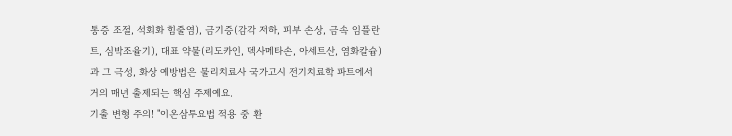통증 조절, 석회화 힘줄염), 금기증(감각 저하, 피부 손상, 금속 임플란트, 심박조율기), 대표 약물(리도카인, 덱사메타손, 아세트산, 염화칼슘)과 그 극성, 화상 예방법은 물리치료사 국가고시 전기치료학 파트에서 거의 매년 출제되는 핵심 주제예요.
기출 변형 주의! "이온삼투요법 적용 중 환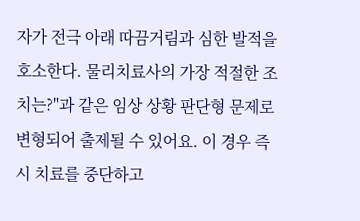자가 전극 아래 따끔거림과 심한 발적을 호소한다. 물리치료사의 가장 적절한 조치는?"과 같은 임상 상황 판단형 문제로 변형되어 출제될 수 있어요. 이 경우 즉시 치료를 중단하고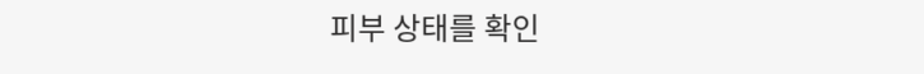피부 상태를 확인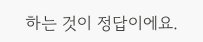하는 것이 정답이에요.